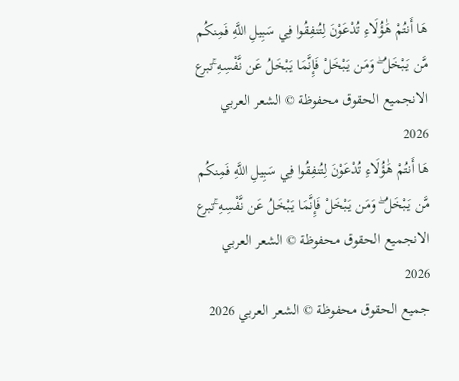هَا أَنتُمْ هَٰؤُلَاءِ تُدْعَوْنَ لِتُنفِقُوا فِي سَبِيلِ اللَّهِ فَمِنكُم مَّن يَبْخَلُ ۖ وَمَن يَبْخَلْ فَإِنَّمَا يَبْخَلُ عَن نَّفْسِهِ ۚتبرع الانجميع الحقوق محفوظة © الشعر العربي 2026
هَا أَنتُمْ هَٰؤُلَاءِ تُدْعَوْنَ لِتُنفِقُوا فِي سَبِيلِ اللَّهِ فَمِنكُم مَّن يَبْخَلُ ۖ وَمَن يَبْخَلْ فَإِنَّمَا يَبْخَلُ عَن نَّفْسِهِ ۚتبرع الانجميع الحقوق محفوظة © الشعر العربي 2026
جميع الحقوق محفوظة © الشعر العربي 2026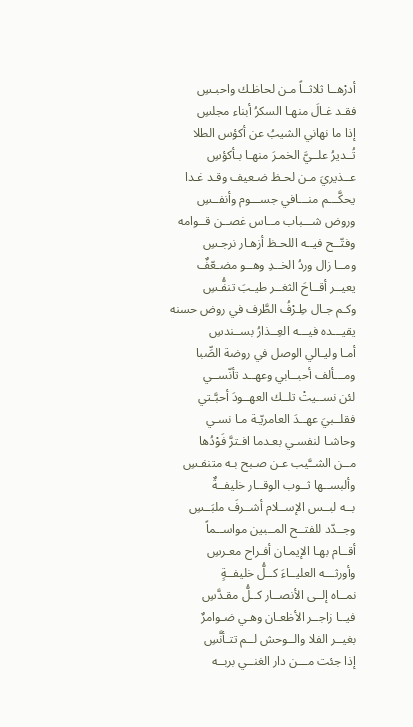أدرْهــا ثلاثــاً مـن لحاظـك واحبـسِ
فقـد غـالَ منهـا السكرُ أبناء مجلسِ
إذا ما نهاني الشيبُ عن أكؤس الطلا
تُــديرُ علــيَّ الخمـرَ منهـا بـأكؤسِ
عــذيريَ مـن لحـظ ضـعيف وقـد غـدا
يحكَّـــم منـــافي جســـوم وأنفــسِ
وروض شـــباب مــاس غصــن قــوامه
وفتّــح فيــه اللحـظ أزهـار نرجـسِ
ومــا زال وردُ الخــدِ وهــو مضـعّفٌ
يعيــر أقــاحَ الثغــر طيـبَ تنفُّـسِ
وكـم جـال طِـرْفُ الطَّرف في روض حسنه
يقيـــده فيـــه العِــذارُ بســندسِ
أمـا وليـالي الوصل في روضة الصِّبا
ومـــألف أحبــابي وعهــد تأنّســي
لئن نســيتْ تلــك العهــودَ أحبَّـتي
فقلــبيَ عهــدَ العامريّـة مـا نسـي
وحاشـا لنفسـي بعـدما افـترَّ فَوْدُها
مــن الشــَّيب عـن صـبح بـه متنفـسِ
وألبســها ثــوب الوقــار خليفــةٌ
بــه لبــس الإســلام أشــرفَ ملبَــسِ
وجــدّد للفتــح المــبين مواســماً
أقــام بهـا الإيمـان أفـراح معـرسِ
وأورثـــه العليــاءَ كــلُّ خليفــةٍ
نمــاه إلــى الأنصــار كــلُّ مقـدَّسِ
فيــا زاجــر الأظعـان وهـي ضـوامرٌ
بغيــر الفلا والــوحش لــم تتـأنَّسِ
إذا جئت مـــن دار الغنــي بربــه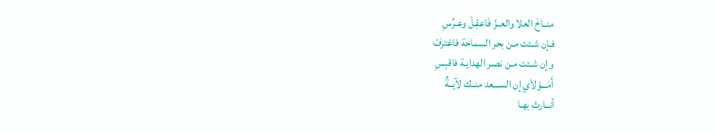منــاخَ العلا والعــزّ فَاعقِـلْ وعـرِّسِ
فـإن شـئت مـن بحر السماحة فاغترفْ
وإن شـئت مـن نصـر الهدايـة فاقبِسِ
أَمَـــوْلاَي إن الســـعد منــك لآيــةٌ
أنــارتْ بهـا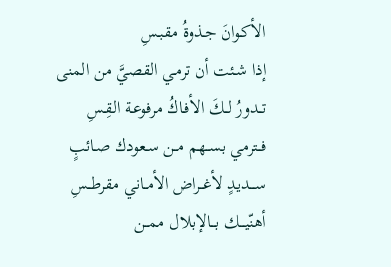الأكـوانَ جـذوةُ مقبـسِ
إذا شـئت أن ترمـي القصيَّ من المنى
تــدورُ لــكَ الأفـاكُ مرفوعـة القِـسِ
فــترمي بســهم مــن سـعودك صـائبٍ
ســـديدٍ لأغــراض الأمــاني مقرطــسِ
أهنّيـــك بـــالإبلال ممــن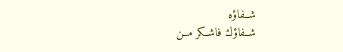شــفاؤه
شــفاؤك فاشــكر مــن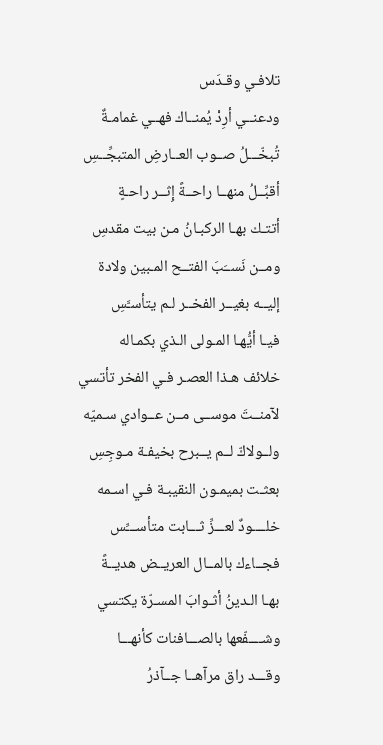تلافـي وقـدَس
ودعنــي أرِدْ يُمنــاك فهــي غمامـةٌ
تُبخّـــلُ صــوب العــارضِ المتبجِّــسِ
أقبِّــلُ منهــا راحــةً إِثــر راحـةٍ
أتتـك بهـا الركبـانُ مـن بيت مقدسِ
ومــن نَســَبَ الفتــح المـبين ولادة
إليــه بغيــر الفخــر لـم يتأسـَّسِ
فيـا أيُّهـا المـولى الـذي بكمـاله
خلائف هـذا العصـر فـي الفخر تأتسي
لآمنــتَ موســى مــن عــوادي سـميّه
ولــولاكّ لــم يــبرح بخيفـة مـوجِسِ
بعثـت بميمـون النقيبـة فـي اسـمه
خلــــودٌ لعـــزِّ ثـــابت متأســـِّس
فجــاءك بالمــال العريــض هديــةً
بهـا الـدينُ أثـوابَ المسـرّة يكتسي
وشــــفّعها بالصـــافنات كأنهـــا
وقـــد راق مرآهــا جــآذرُ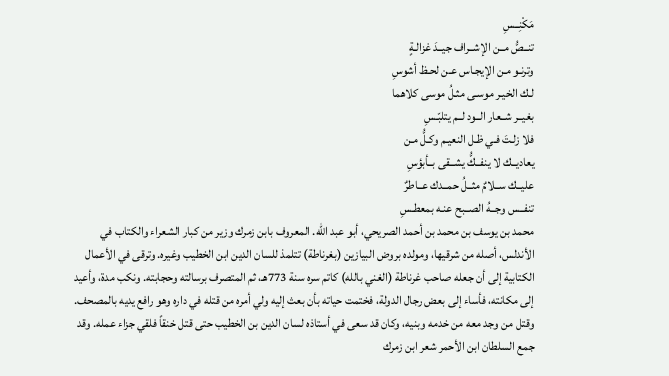مَكْنِــسِ
تنــصُّ مــن الإشــراف جيــدَ غزالـةٍ
وترنـو مـن الإيجـاس عـن لحـظ أشوسِ
لـك الخيـر موسـى مثـلُ موسى كلاهما
بغيــر شــعار الــود لــم يتلبّـسِ
فلا زلـتَ فـي ظـل النعيـم وكـلُّ مـن
يعاديــك لا ينفــكُّ يشــقى بــأبؤسِ
عليــك ســلامٌ مثــلُ حمــدك عــاطرٌ
تنفــس وجــهُ الصــبح عنـه بمعطـسِ
محمد بن يوسف بن محمد بن أحمد الصريحي، أبو عبد الله. المعروف بابن زمرك وزير من كبار الشعراء والكتاب في الأندلس، أصله من شرقيها، ومولده بروض البيازين (بغرناطة) تتلمذ للسان الدين ابن الخطيب وغيره. وترقى في الأعمال الكتابية إلى أن جعله صاحب غرناطة (الغني بالله) كاتم سره سنة 773هـ، ثم المتصرف برسالته وحجابته. ونكب مدة، وأعيد إلى مكانته، فأساء إلى بعض رجال الدولة، فختمت حياته بأن بعث إليه ولي أمره من قتله في داره وهو رافع يديه بالمصحف. وقتل من وجد معه من خدمه وبنيه، وكان قد سعى في أستاذه لسان الدين بن الخطيب حتى قتل خنقاً فلقي جزاء عمله. وقد جمع السلطان ابن الأحمر شعر ابن زمرك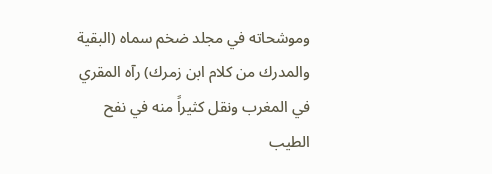وموشحاته في مجلد ضخم سماه (البقية والمدرك من كلام ابن زمرك) رآه المقري في المغرب ونقل كثيراً منه في نفح الطيب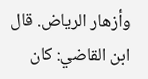وأزهار الرياض. قال ابن القاضي: كان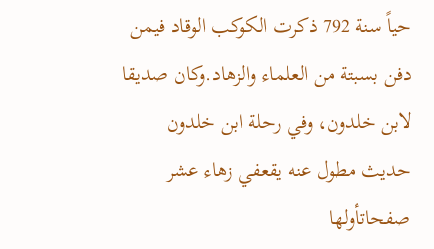حياً سنة 792 ذكرت الكوكب الوقاد فيمن دفن بسبتة من العلماء والزهاد.وكان صديقا لابن خلدون، وفي رحلة ابن خلدون حديث مطول عنه يقعفي زهاء عشر صفحاتأولها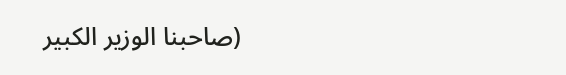(صاحبنا الوزير الكبير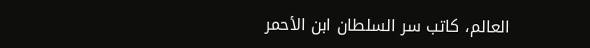العالم، كاتب سر السلطان ابن الأحمر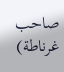صاحب غرناطة)